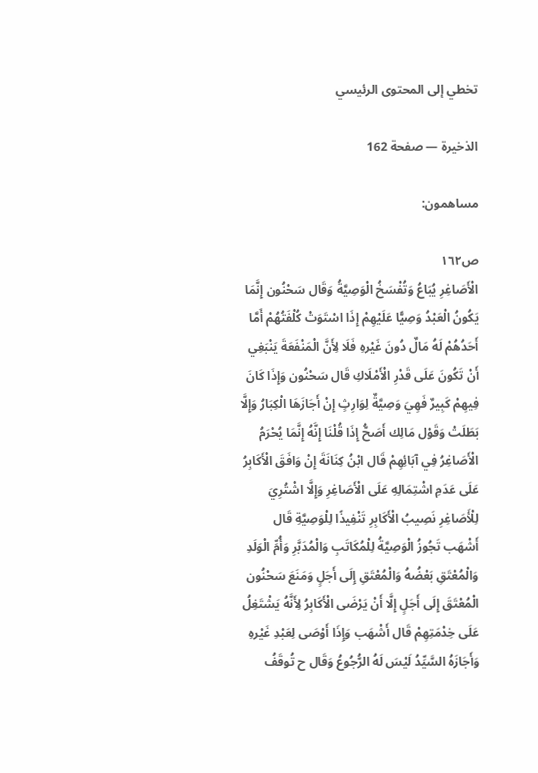تخطي إلى المحتوى الرئيسي

الذخيرة — صفحة 162

مساهمون:

ص١٦٢
الْأَصَاغِرِ يُبَاعُ وَتُفْسَخُ الْوَصِيَّةُ وَقَال سَحْنُون إِنَّمَا يَكُونُ الْعَبْدُ وَصِيًّا عَلَيْهِمْ إِذَا اسْتَوَتْ كُلْفَتُهُمْ أَمَّا أَحَدُهُمْ لَهُ مَالٌ دُونَ غَيْرهِ فَلَا لِأَنَّ الْمَنْفَعَةَ يَنْبَغِي أَنْ تَكُونَ عَلَى قَدْرِ الْأَمْلَاكِ قَال سَحْنُون وَإِذَا كَانَ فِيهِمْ كَبِيرٌ فَهِيَ وَصِيَّةٌ لِوَارِثٍ إِنْ أَجَازَهَا الْكِبَارُ وَإِلَّا بَطَلَتْ وَقَوْل مَالِك أَصَحُّ إِذَا قُلْنَا إِنَّهُ إِنَّمَا يُحْرَمُ الْأَصَاغِرُ فِي آبَائِهِمْ قَال ابْنُ كِنَانَةَ إِنْ وَافَقَ الْأَكَابِرُ عَلَى عَدَمِ اشْتِمَالِهِ عَلَى الْأَصَاغِرِ وَإِلَّا اشْتُرِيَ لِلْأَصَاغِرِ نَصِيبُ الْأَكَابِرِ تَنْفِيذًا لِلْوَصِيَّةِ قَال أَشْهَب تَجُوزُ الْوَصِيَّةُ لِلْمُكَاتَبِ وَالْمُدَبَّرِ وَأُمِّ الْوَلَدِ وَالْمُعْتَقِ بَعْضُهُ وَالْمُعْتَقِ إِلَى أَجَلٍ وَمَنَعَ سَحْنُون الْمُعْتَقَ إِلَى أَجَلٍ إِلَّا أَنْ يَرْضَى الْأَكَابِرُ لِأَنَّهُ يَشْتَغِلُ عَلَى خِدْمَتِهِمْ قَال أَشْهَب وَإِذَا أَوْصَى لِعَبْدِ غَيْرهِ وَأَجَازَهُ السَّيِّدُ لَيْسَ لَهُ الرُّجُوعُ وَقَال ح تُوقَفُ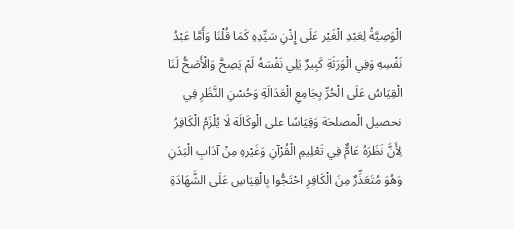الْوَصِيَّةُ لِعَبْدِ الْغَيْر عَلَى إِذْنِ سَيِّدِهِ كَمَا قُلْنَا وَأَمَّا عَبْدُ نَفْسِهِ وَفِي الْوَرَثَةِ كَبِيرٌ يَلِي نَفْسَهُ لَمْ يَصِحَّ وَالْأَصَحُّ لَنَا الْقِيَاسُ عَلَى الْحُرِّ بِجَامِعِ الْعَدَالَةِ وَحُسْنِ النَّظَرِ فِي نحصيل الْمصلحَة وَقِيَاسًا على الْوكَالَة لَا يُلْزَمُ الْكَافِرُ لِأَنَّ نَظَرَهُ عَامٌّ فِي تَعْلِيمِ الْقُرْآنِ وَغَيْرهِ مِنْ آدَابِ الْبَدَنِ وَهُوَ مُتَعَذِّرٌ مِنَ الْكَافِرِ احْتَجُّوا بِالْقِيَاسِ عَلَى الشَّهَادَةِ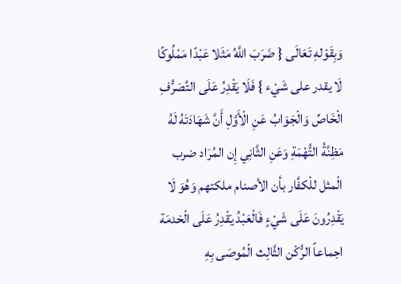وَبِقَوْلهِ تَعَالَى { ضَرَبَ اللَّهُ مَثَلا عَبْدًا مَمْلُوكًا لَا يقدر على شَيْء } فَلَا يَقْدِرُ عَلَى التَّصَرُّفِ الْخَاصِّ وَالْجَوَابُ عَنِ الْأَوَّلِ أَنَّ شَهَادَتَهُ لَهُ مَظِنَّةُ التُّهْمَةِ وَعَنِ الثَّانِي إِن المُرَاد ضرب الْمثل للْكفَّار بأن الأصنام ملكتهم وَهُوَ لَا يَقْدِرُونَ عَلَى شَيْءٍ فَالْعَبْدُ يَقْدِرُ عَلَى الْخدمَة اجماعاً الرُّكْن الثَّالِث الْمُوصَى بِهِ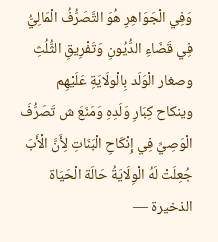وَفِي الْجَوَاهِرِ هُوَ التَّصَرُّفُ الْمَالِيُّ فِي قَضَاءِ الدُّيُونِ وَتَفْرِيقِ الثُّلُثِ وصغار الْوَلَد بِالْولَايَةِ عَلَيْهِم وينكاح كِبَارِ وَلَدِهِ وَمَنَعَ ش تَصَرُّفَ الْوَصِيِّ فِي إِنْكَاحِ الْبَنَاتِ لِأَنَّ الْأَبَ جُعِلَتْ لَهُ الْوِلَايَةُ حَالَة الْحَيَاة
الذخيرة —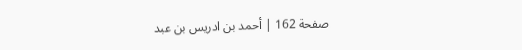صفحة 162 | أحمد بن ادريس بن عبد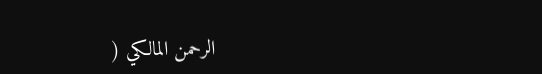الرحمن المالكي (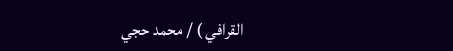القرافي ) / محمد حجي